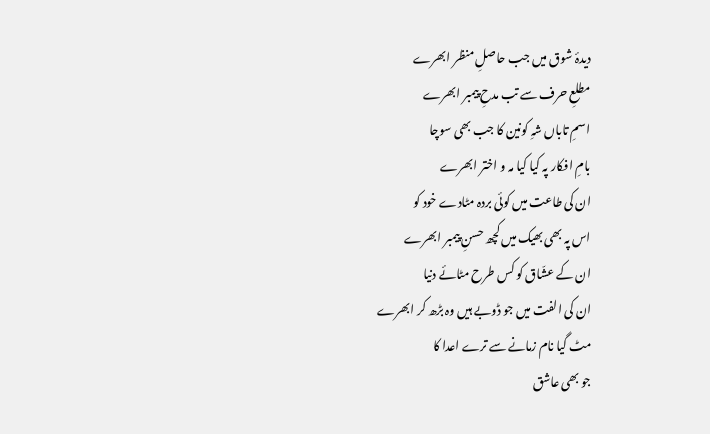دیدۂ شوق میں جب حاصلِ منظر ابھرے
مطلعِ حرف سے تب مدحِ پیمبر ابھرے
اسمِ تاباں شہِ کونین کا جب بھی سوچا
بامِ افکار پہ کیا کیا مہ و اختر ابھرے
ان کی طاعت میں کوئی بردہ مٹادے خود کو
اس پہ بھی بھیک میں کچھ حسنِ پیمبر ابھرے
ان کے عشّاق کو کس طرح مٹائے دنیا
ان کی الفت میں جو ڈوبے ہیں وہ بڑھ کر ابھرے
مٹ گیا نام زمانے سے ترے اعدا کا
جو بھی عاشق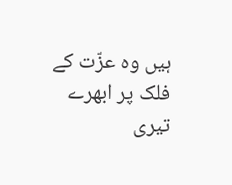ہیں وہ عزّت کے فلک پر ابھرے
تیری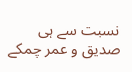نسبت سے ہی صدیق و عمر چمکے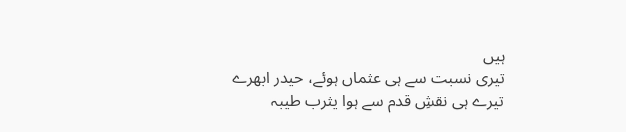ہیں
تیری نسبت سے ہی عثماں ہوئے، حیدر ابھرے
تیرے ہی نقشِ قدم سے ہوا یثرب طیبہ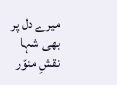میرے دل پر بھی شہا نقشِ منوّر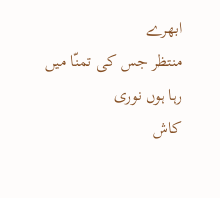ابھرے
منتظر جس کی تمنّا میں رہا ہوں نوری
کاش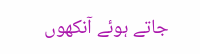جاتے ہوئے آنکھوں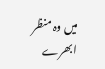میں وہ منظر ابھرے